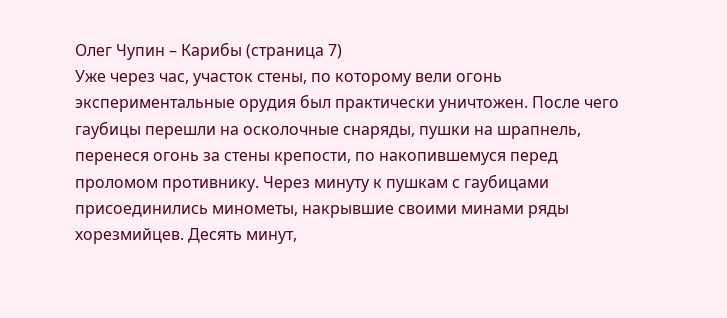Олег Чупин – Карибы (страница 7)
Уже через час, участок стены, по которому вели огонь экспериментальные орудия был практически уничтожен. После чего гаубицы перешли на осколочные снаряды, пушки на шрапнель, перенеся огонь за стены крепости, по накопившемуся перед проломом противнику. Через минуту к пушкам с гаубицами присоединились минометы, накрывшие своими минами ряды хорезмийцев. Десять минут,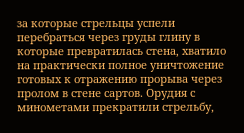за которые стрельцы успели перебраться через груды глину в которые превратилась стена, хватило на практически полное уничтожение готовых к отражению прорыва через пролом в стене сартов. Орудия с минометами прекратили стрельбу,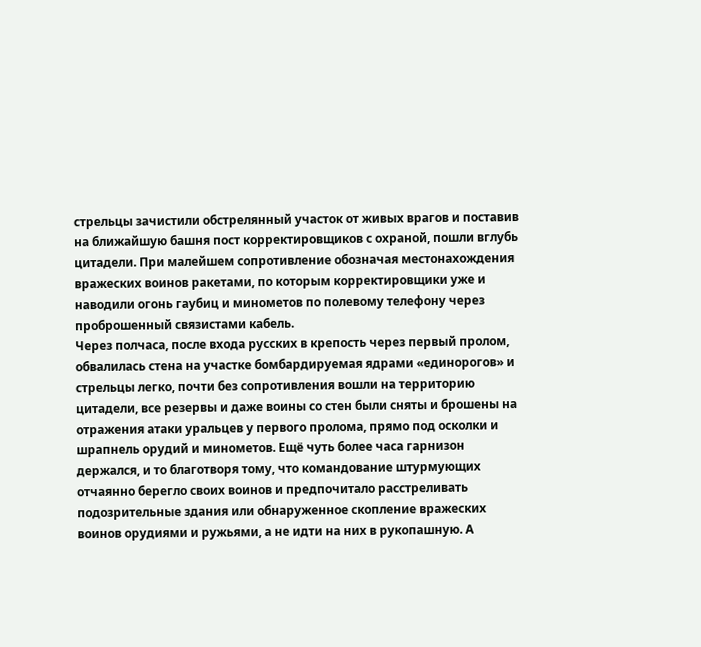стрельцы зачистили обстрелянный участок от живых врагов и поставив на ближайшую башня пост корректировщиков с охраной, пошли вглубь цитадели. При малейшем сопротивление обозначая местонахождения вражеских воинов ракетами, по которым корректировщики уже и наводили огонь гаубиц и минометов по полевому телефону через проброшенный связистами кабель.
Через полчаса, после входа русских в крепость через первый пролом, обвалилась стена на участке бомбардируемая ядрами «единорогов» и стрельцы легко, почти без сопротивления вошли на территорию цитадели, все резервы и даже воины со стен были сняты и брошены на отражения атаки уральцев у первого пролома, прямо под осколки и шрапнель орудий и минометов. Ещё чуть более часа гарнизон держался, и то благотворя тому, что командование штурмующих отчаянно берегло своих воинов и предпочитало расстреливать подозрительные здания или обнаруженное скопление вражеских воинов орудиями и ружьями, а не идти на них в рукопашную. А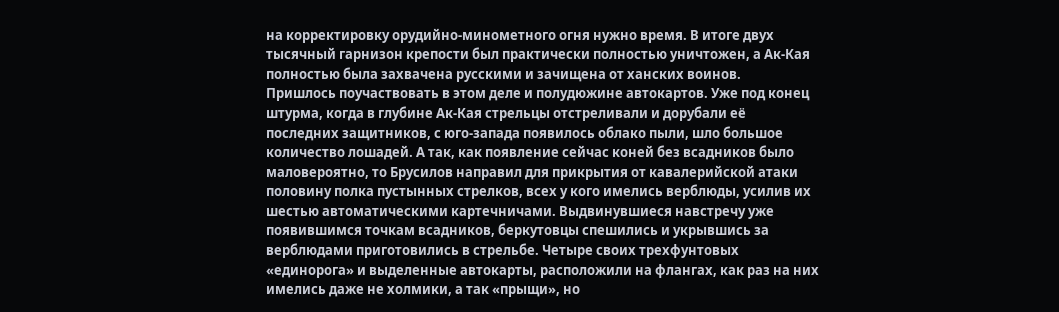на корректировку орудийно-минометного огня нужно время. В итоге двух тысячный гарнизон крепости был практически полностью уничтожен, а Ак-Кая полностью была захвачена русскими и зачищена от ханских воинов.
Пришлось поучаствовать в этом деле и полудюжине автокартов. Уже под конец штурма, когда в глубине Ак-Кая стрельцы отстреливали и дорубали её последних защитников, с юго-запада появилось облако пыли, шло большое количество лошадей. А так, как появление сейчас коней без всадников было маловероятно, то Брусилов направил для прикрытия от кавалерийской атаки половину полка пустынных стрелков, всех у кого имелись верблюды, усилив их шестью автоматическими картечничами. Выдвинувшиеся навстречу уже появившимся точкам всадников, беркутовцы спешились и укрывшись за верблюдами приготовились в стрельбе. Четыре своих трехфунтовых «единорога» и выделенные автокарты, расположили на флангах, как раз на них имелись даже не холмики, а так «прыщи», но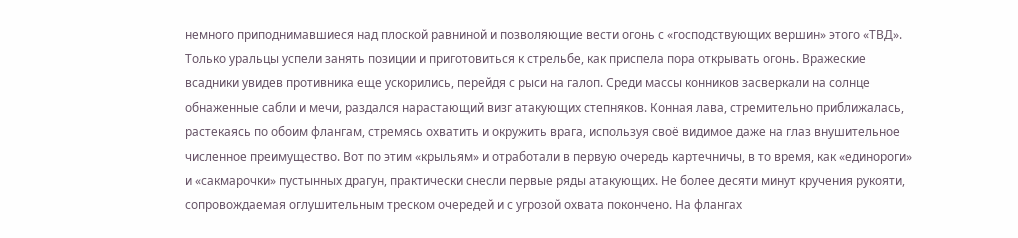немного приподнимавшиеся над плоской равниной и позволяющие вести огонь с «господствующих вершин» этого «ТВД». Только уральцы успели занять позиции и приготовиться к стрельбе, как приспела пора открывать огонь. Вражеские всадники увидев противника еще ускорились, перейдя с рыси на галоп. Среди массы конников засверкали на солнце обнаженные сабли и мечи, раздался нарастающий визг атакующих степняков. Конная лава, стремительно приближалась, растекаясь по обоим флангам, стремясь охватить и окружить врага, используя своё видимое даже на глаз внушительное численное преимущество. Вот по этим «крыльям» и отработали в первую очередь картечничы, в то время, как «единороги» и «сакмарочки» пустынных драгун, практически снесли первые ряды атакующих. Не более десяти минут кручения рукояти, сопровождаемая оглушительным треском очередей и с угрозой охвата покончено. На флангах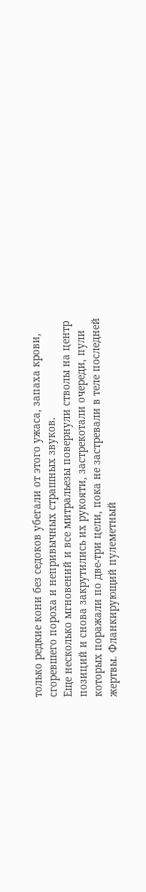только редкие кони без седоков убегали от этого ужаса, запаха крови, сгоревшего пороха и непривычных страшных звуков.
Еще несколько мгновений и все митральезы повернули стволы на центр позиций и снова закрутились их рукояти, застрекотали очереди, пули которых поражали по две-три цели, пока не застревали в теле последней жертвы. Фланкирующий пулеметный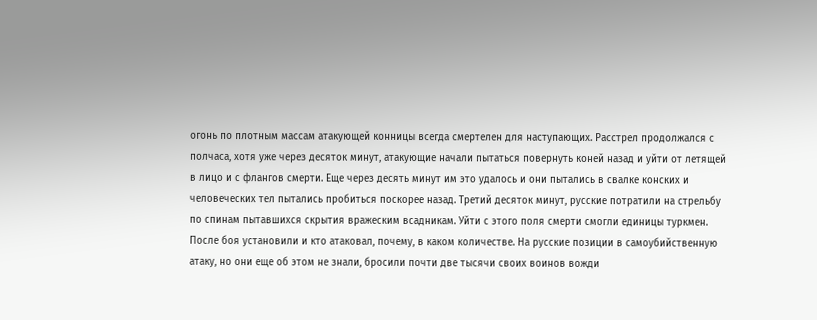огонь по плотным массам атакующей конницы всегда смертелен для наступающих. Расстрел продолжался с полчаса, хотя уже через десяток минут, атакующие начали пытаться повернуть коней назад и уйти от летящей в лицо и с флангов смерти. Еще через десять минут им это удалось и они пытались в свалке конских и человеческих тел пытались пробиться поскорее назад. Третий десяток минут, русские потратили на стрельбу по спинам пытавшихся скрытия вражеским всадникам. Уйти с этого поля смерти смогли единицы туркмен.
После боя установили и кто атаковал, почему, в каком количестве. На русские позиции в самоубийственную атаку, но они еще об этом не знали, бросили почти две тысячи своих воинов вожди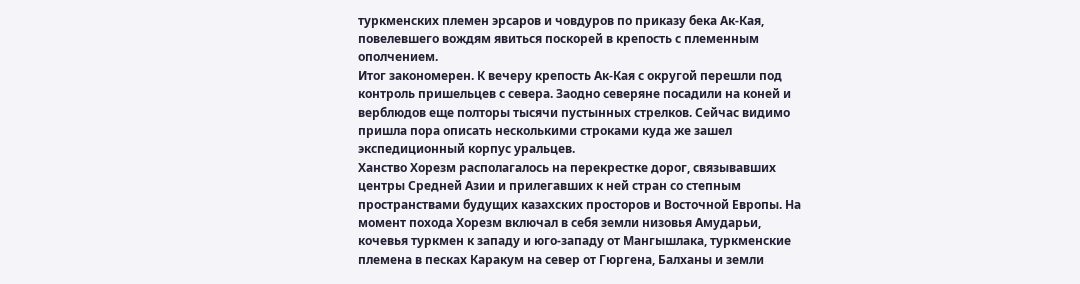туркменских племен эрсаров и човдуров по приказу бека Ак-Кая, повелевшего вождям явиться поскорей в крепость с племенным ополчением.
Итог закономерен. К вечеру крепость Ак-Кая с округой перешли под контроль пришельцев с севера. Заодно северяне посадили на коней и верблюдов еще полторы тысячи пустынных стрелков. Сейчас видимо пришла пора описать несколькими строками куда же зашел экспедиционный корпус уральцев.
Ханство Хорезм располагалось на перекрестке дорог, связывавших центры Средней Азии и прилегавших к ней стран со степным пространствами будущих казахских просторов и Восточной Европы. На момент похода Хорезм включал в себя земли низовья Амударьи, кочевья туркмен к западу и юго-западу от Мангышлака, туркменские племена в песках Каракум на север от Гюргена, Балханы и земли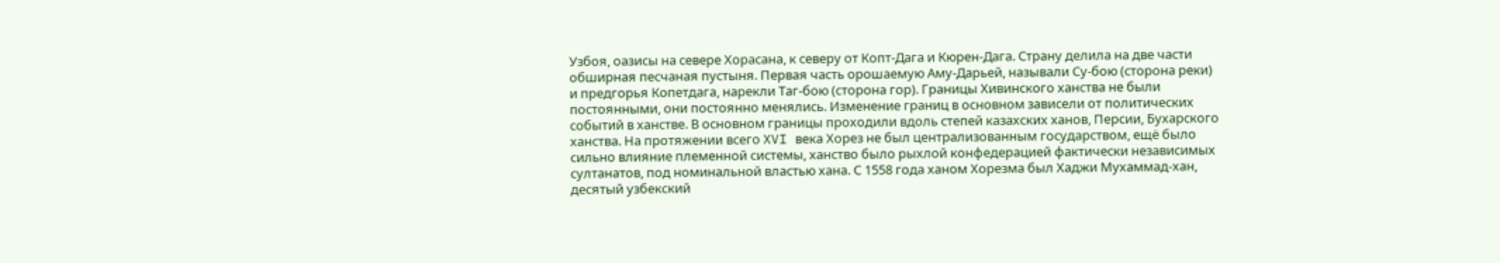Узбоя, оазисы на севере Хорасана, к северу от Копт-Дага и Кюрен-Дага. Страну делила на две части обширная песчаная пустыня. Первая часть орошаемую Аму-Дарьей, называли Су-бою (сторона реки) и предгорья Копетдага, нарекли Таг-бою (сторона гор). Границы Хивинского ханства не были постоянными, они постоянно менялись. Изменение границ в основном зависели от политических событий в ханстве. В основном границы проходили вдоль степей казахских ханов, Персии, Бухарского ханства. На протяжении всего XVI века Хорез не был централизованным государством, ещё было сильно влияние племенной системы, ханство было рыхлой конфедерацией фактически независимых султанатов, под номинальной властью хана. С 1558 года ханом Хорезма был Хаджи Мухаммад-хан, десятый узбекский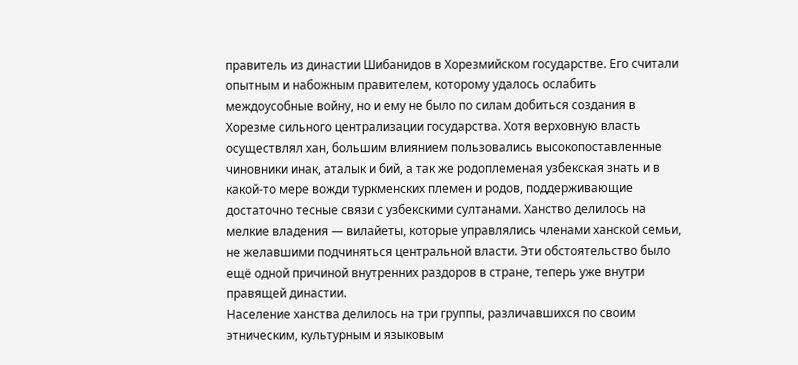правитель из династии Шибанидов в Хорезмийском государстве. Его считали опытным и набожным правителем, которому удалось ослабить междоусобные войну, но и ему не было по силам добиться создания в Хорезме сильного централизации государства. Хотя верховную власть осуществлял хан, большим влиянием пользовались высокопоставленные чиновники инак, аталык и бий, а так же родоплеменая узбекская знать и в какой-то мере вожди туркменских племен и родов, поддерживающие достаточно тесные связи с узбекскими султанами. Ханство делилось на мелкие владения — вилайеты, которые управлялись членами ханской семьи, не желавшими подчиняться центральной власти. Эти обстоятельство было ещё одной причиной внутренних раздоров в стране, теперь уже внутри правящей династии.
Население ханства делилось на три группы, различавшихся по своим этническим, культурным и языковым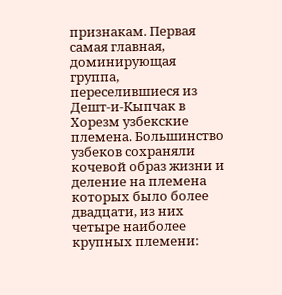признакам. Первая самая главная, доминирующая группа, переселившиеся из Дешт-и-Кыпчак в Хорезм узбекские племена. Большинство узбеков сохраняли кочевой образ жизни и деление на племена которых было более двадцати, из них четыре наиболее крупных племени: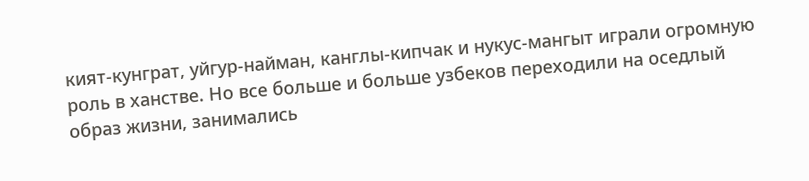кият-кунграт, уйгур-найман, канглы-кипчак и нукус-мангыт играли огромную роль в ханстве. Но все больше и больше узбеков переходили на оседлый образ жизни, занимались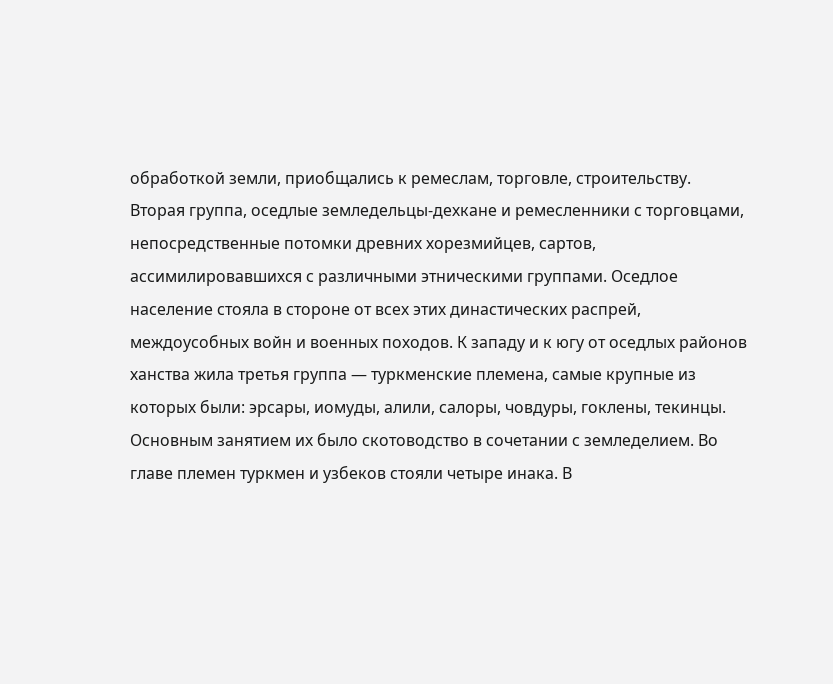обработкой земли, приобщались к ремеслам, торговле, строительству. Вторая группа, оседлые земледельцы-дехкане и ремесленники с торговцами, непосредственные потомки древних хорезмийцев, сартов, ассимилировавшихся с различными этническими группами. Оседлое население стояла в стороне от всех этих династических распрей, междоусобных войн и военных походов. К западу и к югу от оседлых районов ханства жила третья группа — туркменские племена, самые крупные из которых были: эрсары, иомуды, алили, салоры, човдуры, гоклены, текинцы. Основным занятием их было скотоводство в сочетании с земледелием. Во главе племен туркмен и узбеков стояли четыре инака. В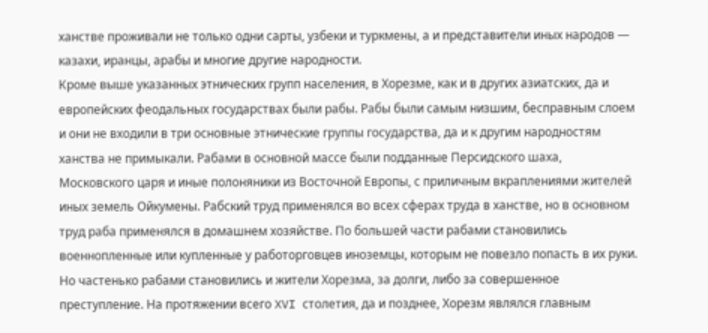ханстве проживали не только одни сарты, узбеки и туркмены, а и представители иных народов — казахи, иранцы, арабы и многие другие народности.
Кроме выше указанных этнических групп населения, в Хорезме, как и в других азиатских, да и европейских феодальных государствах были рабы. Рабы были самым низшим, бесправным слоем и они не входили в три основные этнические группы государства, да и к другим народностям ханства не примыкали. Рабами в основной массе были подданные Персидского шаха, Московского царя и иные полоняники из Восточной Европы, с приличным вкраплениями жителей иных земель Ойкумены. Рабский труд применялся во всех сферах труда в ханстве, но в основном труд раба применялся в домашнем хозяйстве. По большей части рабами становились военнопленные или купленные у работорговцев иноземцы, которым не повезло попасть в их руки. Но частенько рабами становились и жители Хорезма, за долги, либо за совершенное преступление. На протяжении всего XVI столетия, да и позднее, Хорезм являлся главным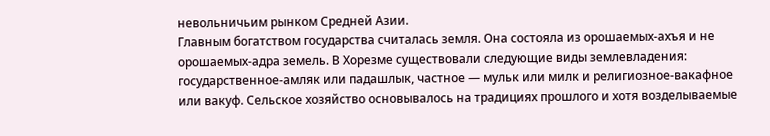невольничьим рынком Средней Азии.
Главным богатством государства считалась земля. Она состояла из орошаемых-ахъя и не орошаемых-адра земель. В Хорезме существовали следующие виды землевладения: государственное-амляк или падашлык, частное — мульк или милк и религиозное-вакафное или вакуф. Сельское хозяйство основывалось на традициях прошлого и хотя возделываемые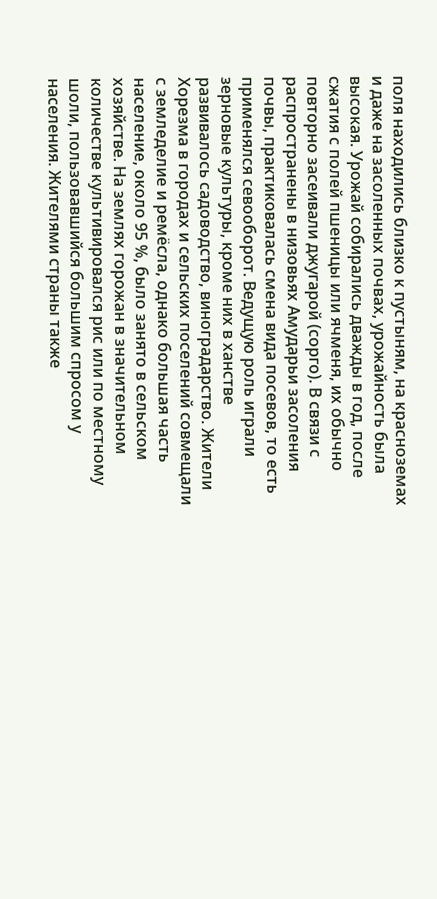поля находились близко к пустыням, на красноземах и даже на засоленных почвах, урожайность была высокая. Урожай собирались дважды в год, после сжатия с полей пшеницы или ячменя, их обычно повторно засеивали джугарой (сорго). В связи с распространены в низовьях Амударьи засоления почвы, практиковалась смена вида посевов, то есть применялся севооборот. Ведущую роль играли зерновые культуры, кроме них в ханстве развивалось садоводство, виноградарство. Жители Хорезма в городах и сельских поселений совмещали с земледелие и ремёсла, однако большая часть население, около 95 %, было занято в сельском хозяйстве. На землях горожан в значительном количестве культивировался рис или по местному шоли, пользовавшийся большим спросом у населения. Жителями страны также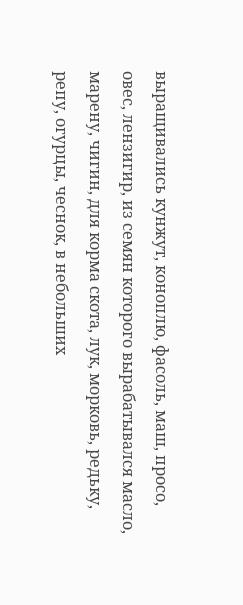выращивались кунжут, коноплю, фасоль, маш, просо, овес, лензигир, из семян которого вырабатывался масло, марену, чигин, для корма скота, лук, морковь, редьку, репу, огурцы, чеснок, в небольших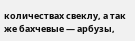количествах свеклу, а так же бахчевые — арбузы,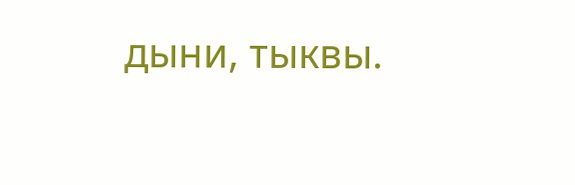дыни, тыквы.